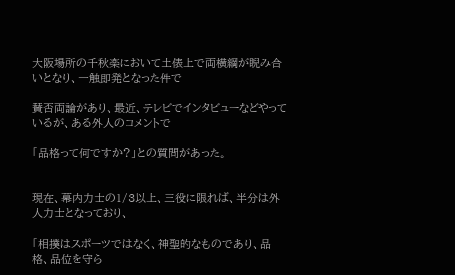大阪場所の千秋楽において土俵上で両横綱が睨み合いとなり、一触即発となった件で

賛否両論があり、最近、テレビでインタビューなどやっているが、ある外人のコメントで

「品格って何ですか?」との質問があった。


現在、幕内力士の1/3以上、三役に限れば、半分は外人力士となっており、

「相撲はスポーツではなく、神聖的なものであり、品格、品位を守ら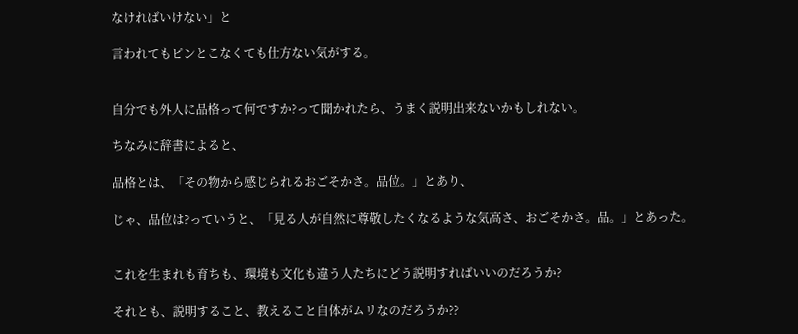なければいけない」と

言われてもピンとこなくても仕方ない気がする。


自分でも外人に品格って何ですか?って聞かれたら、うまく説明出来ないかもしれない。

ちなみに辞書によると、

品格とは、「その物から感じられるおごそかさ。品位。」とあり、

じゃ、品位は?っていうと、「見る人が自然に尊敬したくなるような気高さ、おごそかさ。品。」とあった。


これを生まれも育ちも、環境も文化も違う人たちにどう説明すればいいのだろうか?

それとも、説明すること、教えること自体がムリなのだろうか??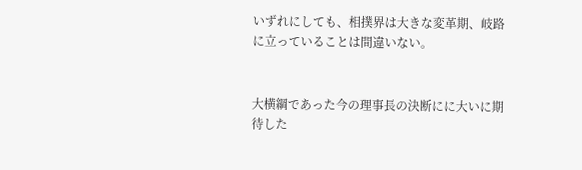いずれにしても、相撲界は大きな変革期、岐路に立っていることは間違いない。


大横綱であった今の理事長の決断にに大いに期待した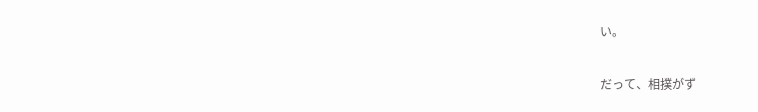い。

だって、相撲がず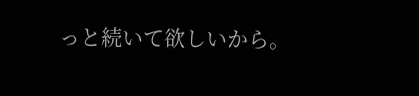っと続いて欲しいから。